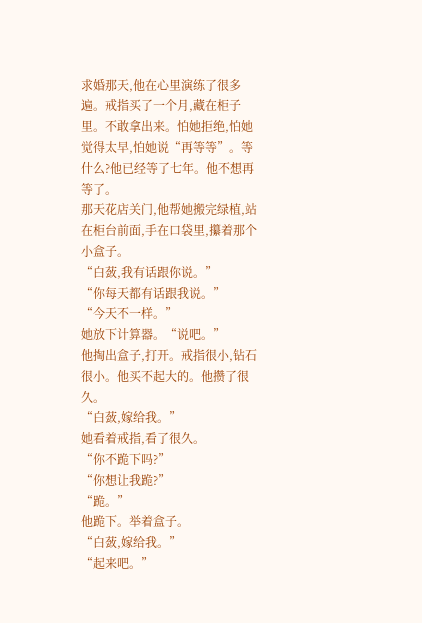求婚那天,他在心里演练了很多遍。戒指买了一个月,藏在柜子里。不敢拿出来。怕她拒绝,怕她觉得太早,怕她说“再等等”。等什么?他已经等了七年。他不想再等了。
那天花店关门,他帮她搬完绿植,站在柜台前面,手在口袋里,攥着那个小盒子。
“白蔹,我有话跟你说。”
“你每天都有话跟我说。”
“今天不一样。”
她放下计算器。“说吧。”
他掏出盒子,打开。戒指很小,钻石很小。他买不起大的。他攒了很久。
“白蔹,嫁给我。”
她看着戒指,看了很久。
“你不跪下吗?”
“你想让我跪?”
“跪。”
他跪下。举着盒子。
“白蔹,嫁给我。”
“起来吧。”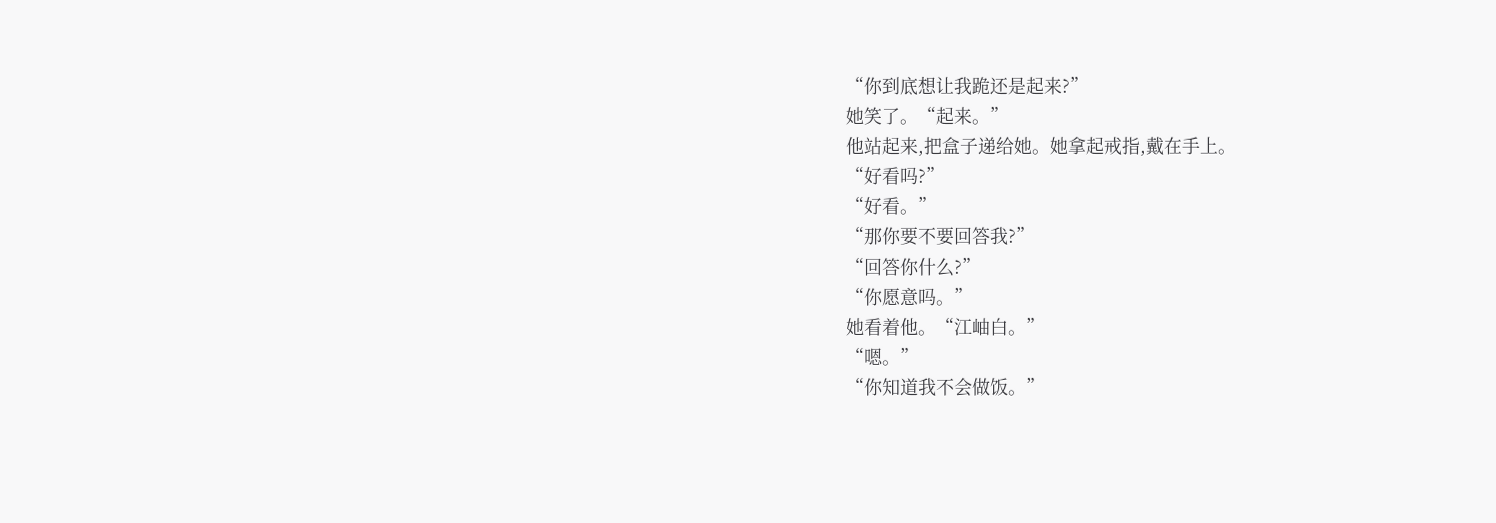“你到底想让我跪还是起来?”
她笑了。“起来。”
他站起来,把盒子递给她。她拿起戒指,戴在手上。
“好看吗?”
“好看。”
“那你要不要回答我?”
“回答你什么?”
“你愿意吗。”
她看着他。“江岫白。”
“嗯。”
“你知道我不会做饭。”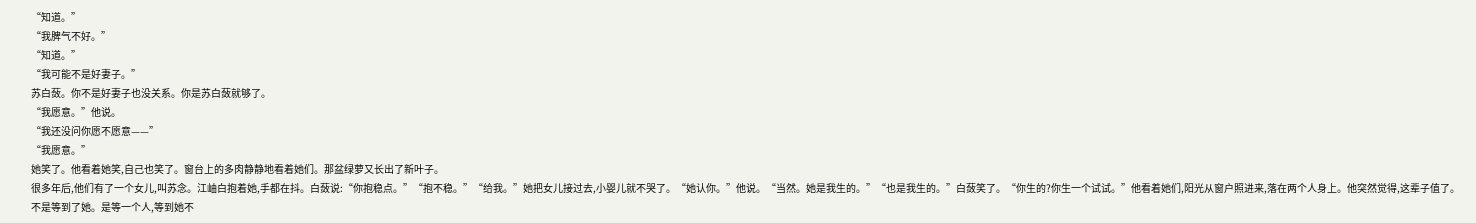“知道。”
“我脾气不好。”
“知道。”
“我可能不是好妻子。”
苏白蔹。你不是好妻子也没关系。你是苏白蔹就够了。
“我愿意。”他说。
“我还没问你愿不愿意——”
“我愿意。”
她笑了。他看着她笑,自己也笑了。窗台上的多肉静静地看着她们。那盆绿萝又长出了新叶子。
很多年后,他们有了一个女儿,叫苏念。江岫白抱着她,手都在抖。白蔹说:“你抱稳点。”“抱不稳。”“给我。”她把女儿接过去,小婴儿就不哭了。“她认你。”他说。“当然。她是我生的。”“也是我生的。”白蔹笑了。“你生的?你生一个试试。”他看着她们,阳光从窗户照进来,落在两个人身上。他突然觉得,这辈子值了。不是等到了她。是等一个人,等到她不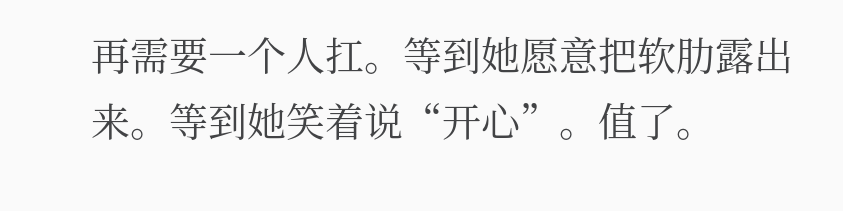再需要一个人扛。等到她愿意把软肋露出来。等到她笑着说“开心”。值了。